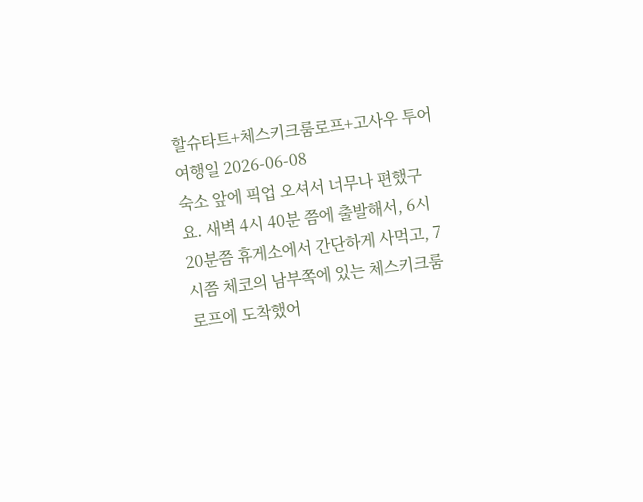할슈타트+체스키크룸로프+고사우 투어
여행일 2026-06-08
숙소 앞에 픽업 오셔서 너무나 편했구요. 새벽 4시 40분 쯤에 출발해서, 6시 20분쯤 휴게소에서 간단하게 사먹고, 7시쯤 체코의 남부쪽에 있는 체스키크룸로프에 도착했어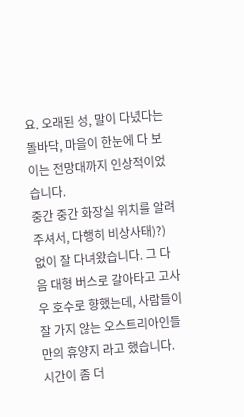요. 오래된 성, 말이 다녔다는 돌바닥, 마을이 한눈에 다 보이는 전망대까지 인상적이었습니다.
중간 중간 화장실 위치를 알려 주셔서, 다행히 비상사태)?) 없이 잘 다녀왔습니다. 그 다음 대형 버스로 갈아타고 고사우 호수로 향했는데, 사람들이 잘 가지 않는 오스트리아인들만의 휴양지 라고 했습니다.
시간이 좀 더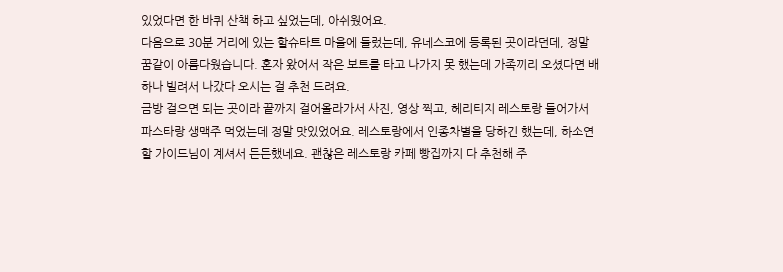있었다면 한 바퀴 산책 하고 싶었는데, 아쉬웠어요.
다음으로 30분 거리에 있는 할슈타트 마을에 들렀는데, 유네스코에 등록된 곳이라던데, 정말 꿈같이 아름다웠습니다. 혼자 왔어서 작은 보트를 타고 나가지 못 했는데 가족끼리 오셨다면 배 하나 빌려서 나갔다 오시는 걸 추천 드려요.
금방 걸으면 되는 곳이라 끝까지 걸어올라가서 사진, 영상 찍고, 헤리티지 레스토랑 들어가서 파스타랑 생맥주 먹었는데 정말 맛있었어요. 레스토랑에서 인종차별을 당하긴 했는데, 하소연할 가이드님이 계셔서 든든했네요. 괜찮은 레스토랑 카페 빵집까지 다 추천해 주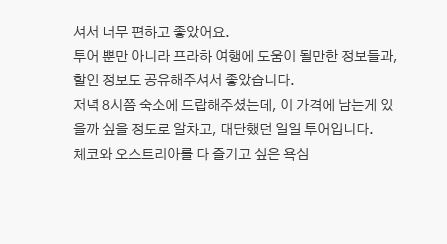셔서 너무 편하고 좋았어요.
투어 뿐만 아니라 프라하 여행에 도움이 될만한 정보들과, 할인 정보도 공유해주셔서 좋았습니다.
저녁 8시쯤 숙소에 드랍해주셨는데, 이 가격에 남는게 있을까 싶을 정도로 알차고, 대단했던 일일 투어입니다.
체코와 오스트리아를 다 즐기고 싶은 욕심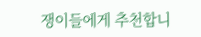쟁이들에게 추천합니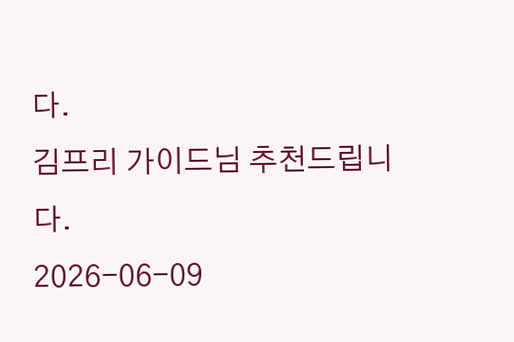다.
김프리 가이드님 추천드립니다.
2026-06-09